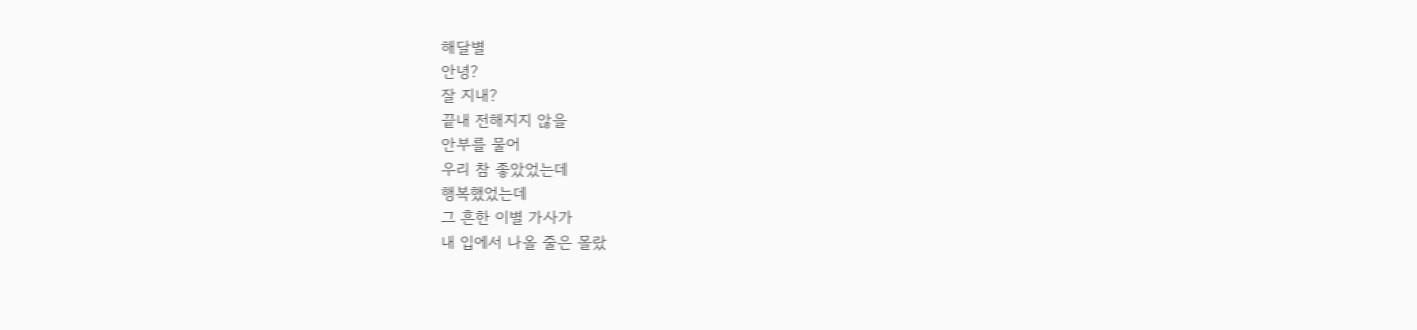해달별
안녕?
잘 지내?
끝내 전해지지 않을
안부를 물어
우리 참 좋았었는데
행복했었는데
그 흔한 이별 가사가
내 입에서 나올 줄은 몰랐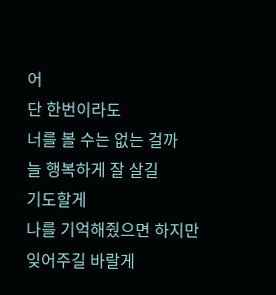어
단 한번이라도
너를 볼 수는 없는 걸까
늘 행복하게 잘 살길
기도할게
나를 기억해줬으면 하지만
잊어주길 바랄게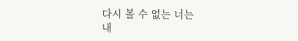다시 볼 수 없는 너는
내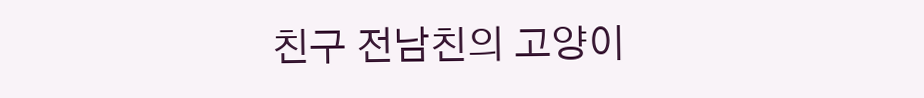친구 전남친의 고양이